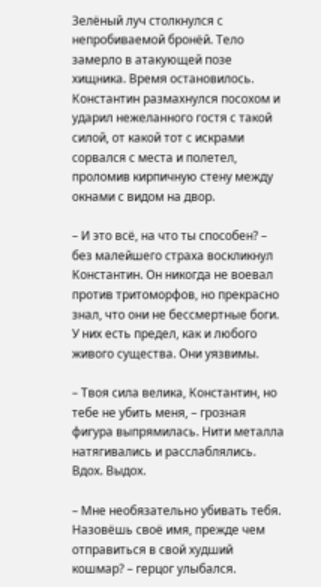Зелёный луч столкнулся с непробиваемой бронёй. Тело замерло в атакующей позе хищника. Время остановилось. Константин размахнулся посохом и ударил нежеланного гостя с такой силой, от какой тот с искрами сорвался с места и полетел, проломив кирпичную стену между окнами с видом на двор.

– И это всё, на что ты способен? – без малейшего страха воскликнул Константин. Он никогда не воевал против тритоморфов, но прекрасно знал, что они не бессмертные боги. У них есть предел, как и любого живого существа. Они уязвимы.

– Твоя сила велика, Константин, но тебе не убить меня, – грозная фигура выпрямилась. Нити металла натягивались и расслаблялись. Вдох. Выдох.

– Мне необязательно убивать тебя. Назовёшь своё имя, прежде чем отправиться в свой худший кошмар? – герцог улыбался.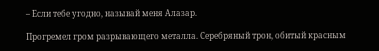– Если тебе угодно, называй меня Алазар.

Прогремел гром разрывающего металла. Серебряный трон, обитый красным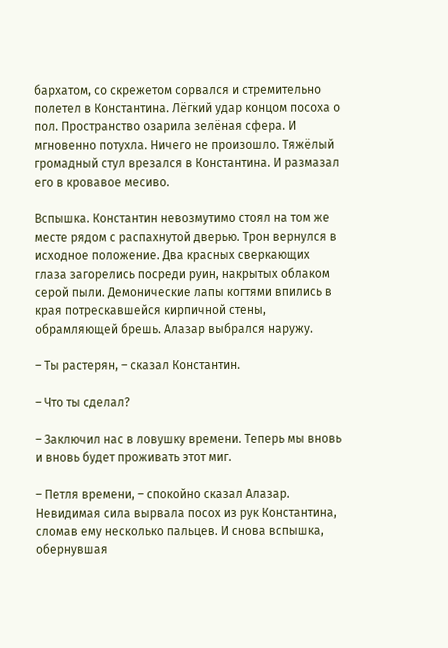бархатом, со скрежетом сорвался и стремительно полетел в Константина. Лёгкий удар концом посоха о пол. Пространство озарила зелёная сфера. И мгновенно потухла. Ничего не произошло. Тяжёлый громадный стул врезался в Константина. И размазал его в кровавое месиво.

Вспышка. Константин невозмутимо стоял на том же месте рядом с распахнутой дверью. Трон вернулся в исходное положение. Два красных сверкающих глаза загорелись посреди руин, накрытых облаком серой пыли. Демонические лапы когтями впились в края потрескавшейся кирпичной стены, обрамляющей брешь. Алазар выбрался наружу.

– Ты растерян, – сказал Константин.

– Что ты сделал?

– Заключил нас в ловушку времени. Теперь мы вновь и вновь будет проживать этот миг.

– Петля времени, – спокойно сказал Алазар. Невидимая сила вырвала посох из рук Константина, сломав ему несколько пальцев. И снова вспышка, обернувшая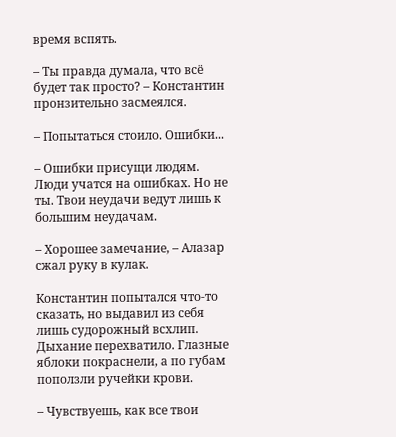время вспять.

– Ты правда думала, что всё будет так просто? – Константин пронзительно засмеялся.

– Попытаться стоило. Ошибки...

– Ошибки присущи людям. Люди учатся на ошибках. Но не ты. Твои неудачи ведут лишь к большим неудачам.

– Хорошее замечание, – Алазар сжал руку в кулак.

Константин попытался что-то сказать, но выдавил из себя лишь судорожный всхлип. Дыхание перехватило. Глазные яблоки покраснели, а по губам поползли ручейки крови.

– Чувствуешь, как все твои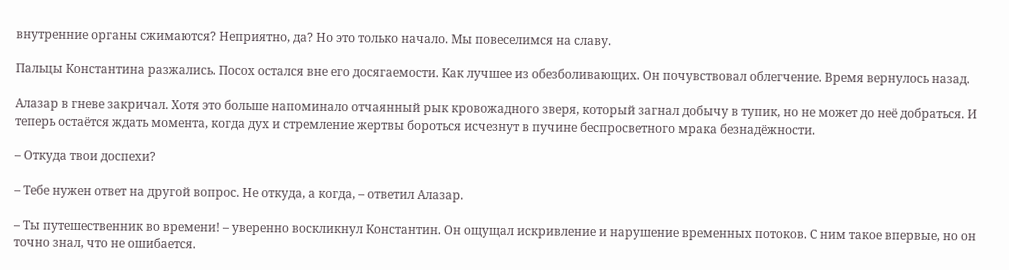внутренние органы сжимаются? Неприятно, да? Но это только начало. Мы повеселимся на славу.

Пальцы Константина разжались. Посох остался вне его досягаемости. Как лучшее из обезболивающих. Он почувствовал облегчение. Время вернулось назад.

Алазар в гневе закричал. Хотя это больше напоминало отчаянный рык кровожадного зверя, который загнал добычу в тупик, но не может до неё добраться. И теперь остаётся ждать момента, когда дух и стремление жертвы бороться исчезнут в пучине беспросветного мрака безнадёжности.

– Откуда твои доспехи?

– Тебе нужен ответ на другой вопрос. Не откуда, а когда, – ответил Алазар.

– Ты путешественник во времени! – уверенно воскликнул Константин. Он ощущал искривление и нарушение временных потоков. С ним такое впервые, но он точно знал, что не ошибается.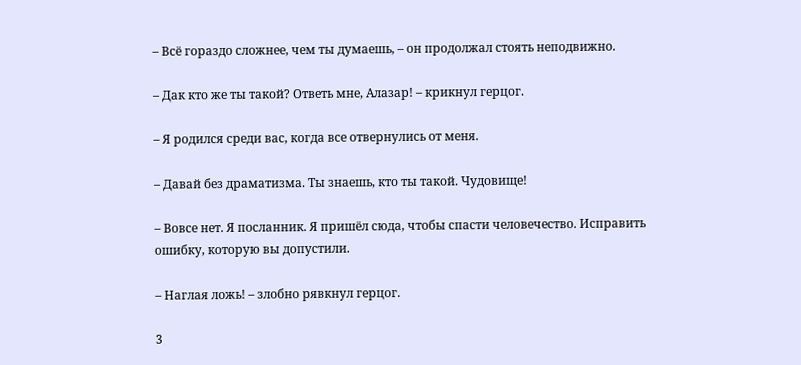– Всё гораздо сложнее, чем ты думаешь, – он продолжал стоять неподвижно.

– Дак кто же ты такой? Ответь мне, Алазар! – крикнул герцог.

– Я родился среди вас, когда все отвернулись от меня.

– Давай без драматизма. Ты знаешь, кто ты такой. Чудовище!

– Вовсе нет. Я посланник. Я пришёл сюда, чтобы спасти человечество. Исправить ошибку, которую вы допустили.

– Наглая ложь! – злобно рявкнул герцог.

3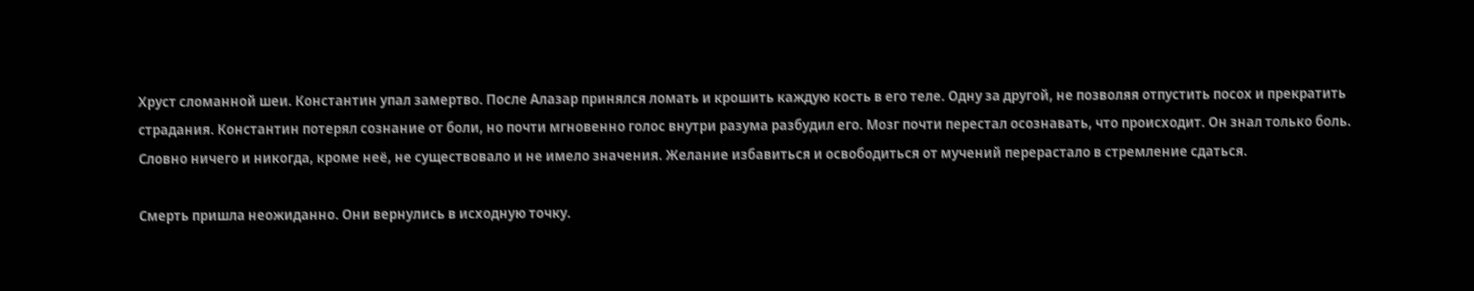Хруст сломанной шеи. Константин упал замертво. После Алазар принялся ломать и крошить каждую кость в его теле. Одну за другой, не позволяя отпустить посох и прекратить страдания. Константин потерял сознание от боли, но почти мгновенно голос внутри разума разбудил его. Мозг почти перестал осознавать, что происходит. Он знал только боль. Словно ничего и никогда, кроме неё, не существовало и не имело значения. Желание избавиться и освободиться от мучений перерастало в стремление сдаться.

Смерть пришла неожиданно. Они вернулись в исходную точку.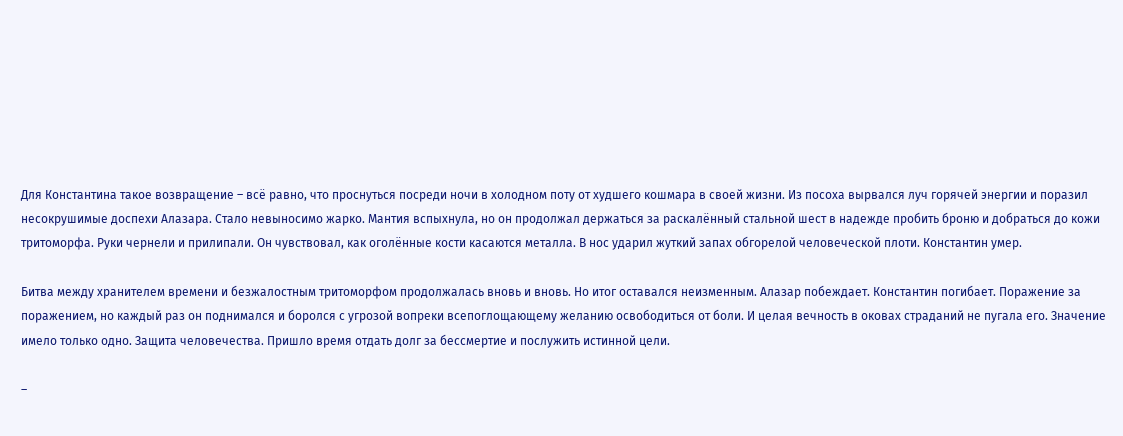Для Константина такое возвращение – всё равно, что проснуться посреди ночи в холодном поту от худшего кошмара в своей жизни. Из посоха вырвался луч горячей энергии и поразил несокрушимые доспехи Алазара. Стало невыносимо жарко. Мантия вспыхнула, но он продолжал держаться за раскалённый стальной шест в надежде пробить броню и добраться до кожи тритоморфа. Руки чернели и прилипали. Он чувствовал, как оголённые кости касаются металла. В нос ударил жуткий запах обгорелой человеческой плоти. Константин умер.

Битва между хранителем времени и безжалостным тритоморфом продолжалась вновь и вновь. Но итог оставался неизменным. Алазар побеждает. Константин погибает. Поражение за поражением, но каждый раз он поднимался и боролся с угрозой вопреки всепоглощающему желанию освободиться от боли. И целая вечность в оковах страданий не пугала его. Значение имело только одно. Защита человечества. Пришло время отдать долг за бессмертие и послужить истинной цели.

–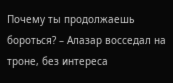Почему ты продолжаешь бороться? – Алазар восседал на троне, без интереса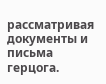рассматривая документы и письма герцога.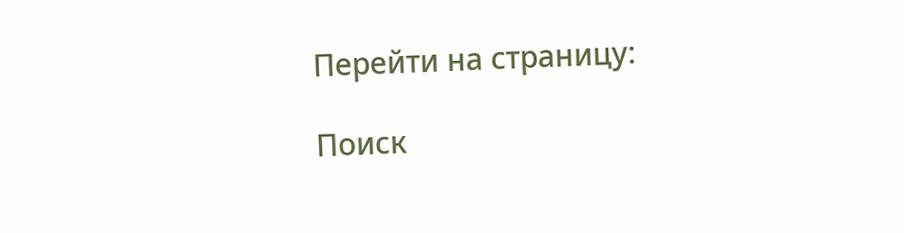Перейти на страницу:

Поиск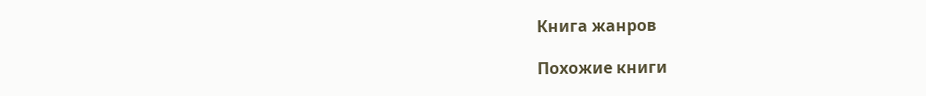Книга жанров

Похожие книги